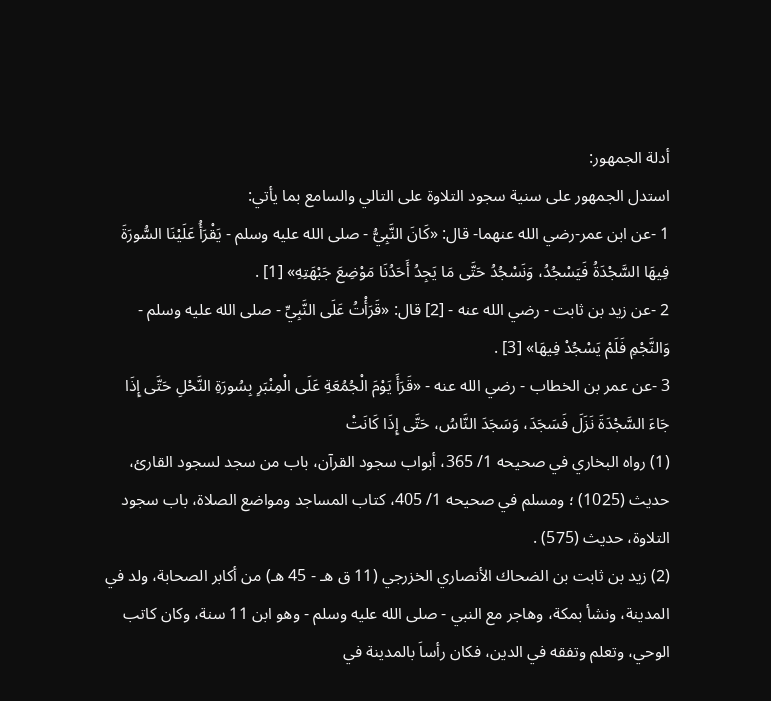أدلة الجمهور:
استدل الجمهور على سنية سجود التلاوة على التالي والسامع بما يأتي:
1 -عن ابن عمر-رضي الله عنهما- قال: «كَانَ النَّبِيُّ - صلى الله عليه وسلم - يَقْرَأُ عَلَيْنَا السُّورَةَ فِيهَا السَّجْدَةُ فَيَسْجُدُ، وَنَسْجُدُ حَتَّى مَا يَجِدُ أَحَدُنَا مَوْضِعَ جَبْهَتِهِ» [1] .
2 -عن زيد بن ثابت - رضي الله عنه - [2] قال: «قَرَأْتُ عَلَى النَّبِيِّ - صلى الله عليه وسلم - وَالنَّجْمِ فَلَمْ يَسْجُدْ فِيهَا» [3] .
3 -عن عمر بن الخطاب - رضي الله عنه - «قَرَأَ يَوْمَ الْجُمُعَةِ عَلَى الْمِنْبَرِ بِسُورَةِ النَّحْلِ حَتَّى إِذَا جَاءَ السَّجْدَةَ نَزَلَ فَسَجَدَ، وَسَجَدَ النَّاسُ، حَتَّى إِذَا كَانَتْ
(1) رواه البخاري في صحيحه 1/ 365، أبواب سجود القرآن، باب من سجد لسجود القارئ، حديث (1025) ؛ ومسلم في صحيحه 1/ 405، كتاب المساجد ومواضع الصلاة، باب سجود التلاوة، حديث (575) .
(2) زيد بن ثابت بن الضحاك الأنصاري الخزرجي (11 ق هـ - 45 هـ) من أكابر الصحابة، ولد في المدينة، ونشأ بمكة، وهاجر مع النبي - صلى الله عليه وسلم - وهو ابن 11 سنة، وكان كاتب الوحي، وتعلم وتفقه في الدين، فكان رأساَ بالمدينة في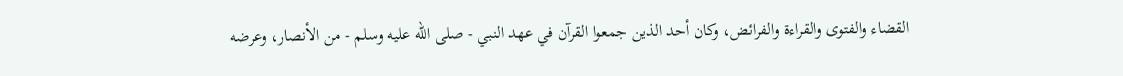القضاء والفتوى والقراءة والفرائض، وكان أحد الذين جمعوا القرآن في عهد النبي - صلى الله عليه وسلم - من الأنصار، وعرضه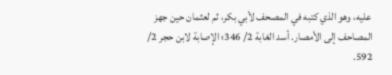عليه، وهو الذي كتبه في المصحف لأبي بكر، ثم لعثمان حين جهز المصاحف إلى الأمصار. أسد الغابة 2/ 346؛ الإصابة لابن حجر 2/ 592.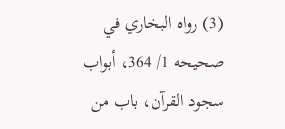(3) رواه البخاري في صحيحه 1/ 364، أبواب سجود القرآن، باب من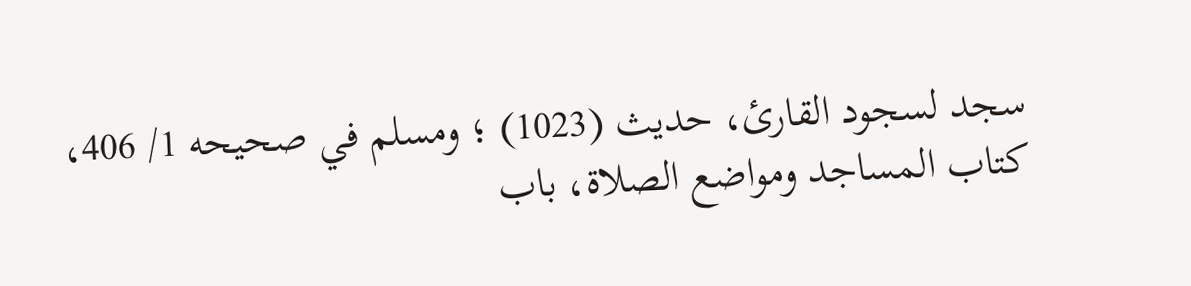سجد لسجود القارئ، حديث (1023) ؛ ومسلم في صحيحه 1/ 406، كتاب المساجد ومواضع الصلاة، باب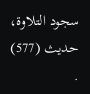سجود التلاوة، حديث (577) .